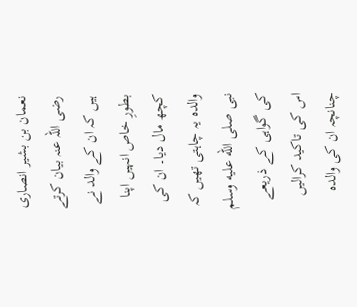نعمان بن بشیر انصاری رضی اللہ عنہ بیان کرتے ہیں کہ ان کے والد نے بطورِ خاص انہیں اپنا کچھ مال دیا۔ ان کی والدہ یہ چاہتی تھیں کہ نبی صلى الله عليه وسلم کی گواہی کے ذریعے اس کی تاکید کرالیں چنانچہ ان کی والدہ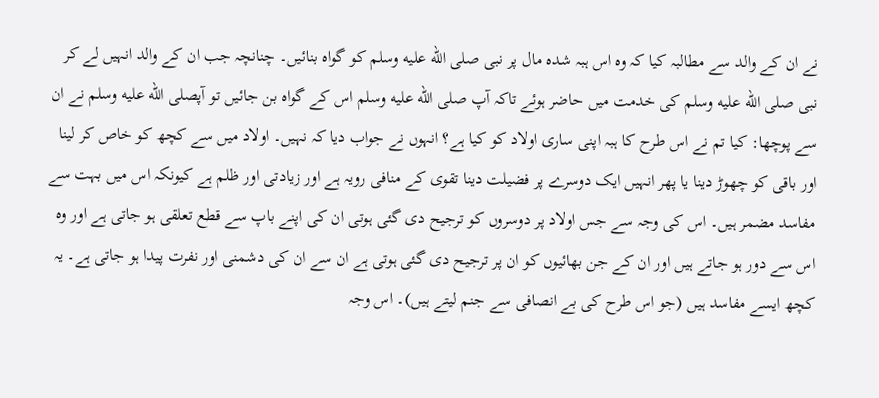نے ان کے والد سے مطالبہ کیا کہ وہ اس ہبہ شدہ مال پر نبی صلى الله عليه وسلم کو گواہ بنائیں۔ چنانچہ جب ان کے والد انہیں لے کر نبی صلى الله عليه وسلم کی خدمت میں حاضر ہوئے تاکہ آپ صلى الله عليه وسلم اس کے گواہ بن جائیں تو آپصلى الله عليه وسلم نے ان سے پوچھا: کیا تم نے اس طرح کا ہبہ اپنی ساری اولاد کو کیا ہے؟ انہوں نے جواب دیا کہ نہیں۔ اولاد میں سے کچھ کو خاص کر لینا اور باقی کو چھوڑ دینا یا پھر انہیں ایک دوسرے پر فضیلت دینا تقوی کے منافی رویہ ہے اور زیادتی اور ظلم ہے کیونکہ اس میں بہت سے مفاسد مضمر ہیں۔ اس کی وجہ سے جس اولاد پر دوسروں کو ترجیح دی گئی ہوتی ان کی اپنے باپ سے قطع تعلقی ہو جاتی ہے اور وہ اس سے دور ہو جاتے ہیں اور ان کے جن بھائیوں کو ان پر ترجیح دی گئی ہوتی ہے ان سے ان کی دشمنی اور نفرت پیدا ہو جاتی ہے۔ یہ کچھ ایسے مفاسد ہیں (جو اس طرح کی بے انصافی سے جنم لیتے ہیں)۔ اس وجہ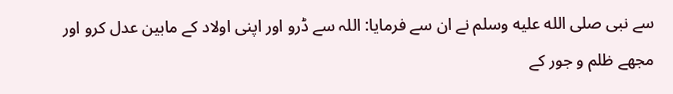سے نبی صلى الله عليه وسلم نے ان سے فرمایا: اللہ سے ڈرو اور اپنی اولاد کے مابین عدل کرو اور مجھے ظلم و جور کے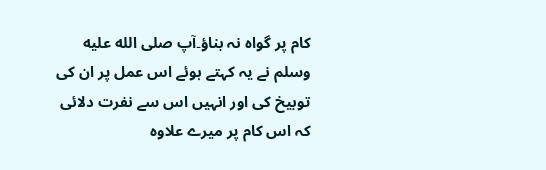کام پر گواہ نہ بناؤ۔آپ صلى الله عليه وسلم نے یہ کہتے ہوئے اس عمل پر ان کی توبیخ کی اور انہیں اس سے نفرت دلائی کہ اس کام پر میرے علاوہ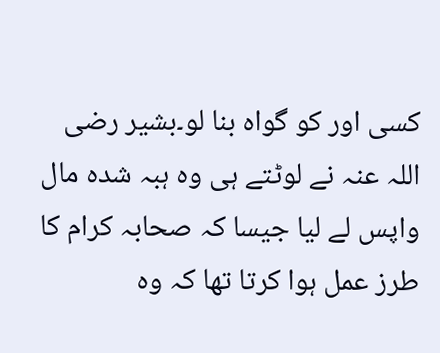کسی اور کو گواہ بنا لو۔بشیر رضی اللہ عنہ نے لوٹتے ہی وہ ہبہ شدہ مال واپس لے لیا جیسا کہ صحابہ کرام کا طرز عمل ہوا کرتا تھا کہ وہ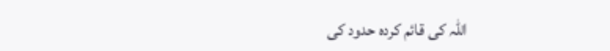اللہ کی قائم کردہ حدود کی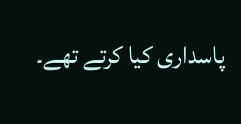پاسداری کیا کرتے تھے۔